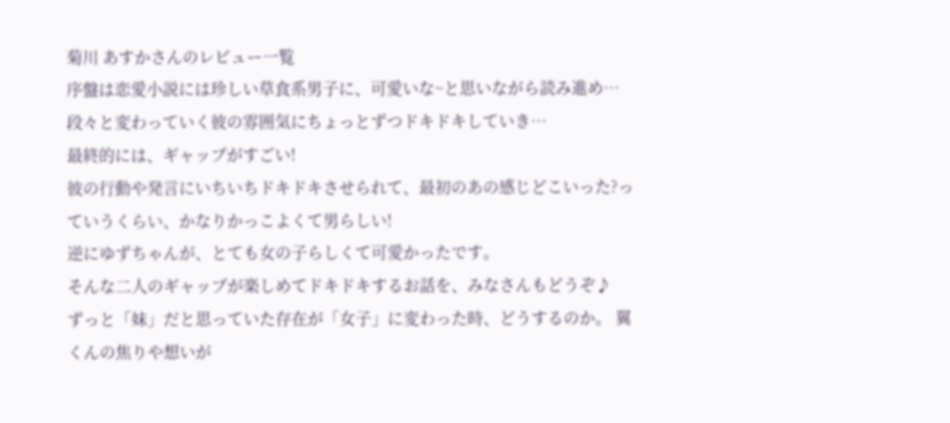菊川 あすかさんのレビュー一覧
序盤は恋愛小説には珍しい草食系男子に、可愛いな~と思いながら読み進め…
段々と変わっていく彼の雰囲気にちょっとずつドキドキしていき…
最終的には、ギャップがすごい!
彼の行動や発言にいちいちドキドキさせられて、最初のあの感じどこいった?っていうくらい、かなりかっこよくて男らしい!
逆にゆずちゃんが、とても女の子らしくて可愛かったです。
そんな二人のギャップが楽しめてドキドキするお話を、みなさんもどうぞ♪
ずっと「妹」だと思っていた存在が「女子」に変わった時、どうするのか。 翼くんの焦りや想いが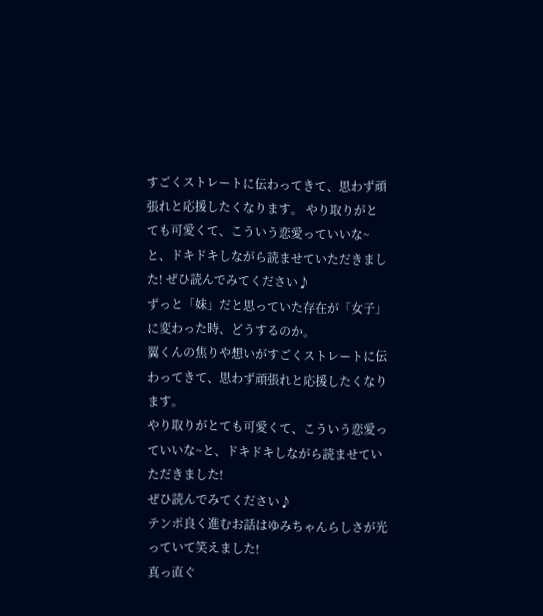すごくストレートに伝わってきて、思わず頑張れと応援したくなります。 やり取りがとても可愛くて、こういう恋愛っていいな~と、ドキドキしながら読ませていただきました! ぜひ読んでみてください♪
ずっと「妹」だと思っていた存在が「女子」に変わった時、どうするのか。
翼くんの焦りや想いがすごくストレートに伝わってきて、思わず頑張れと応援したくなります。
やり取りがとても可愛くて、こういう恋愛っていいな~と、ドキドキしながら読ませていただきました!
ぜひ読んでみてください♪
テンポ良く進むお話はゆみちゃんらしさが光っていて笑えました!
真っ直ぐ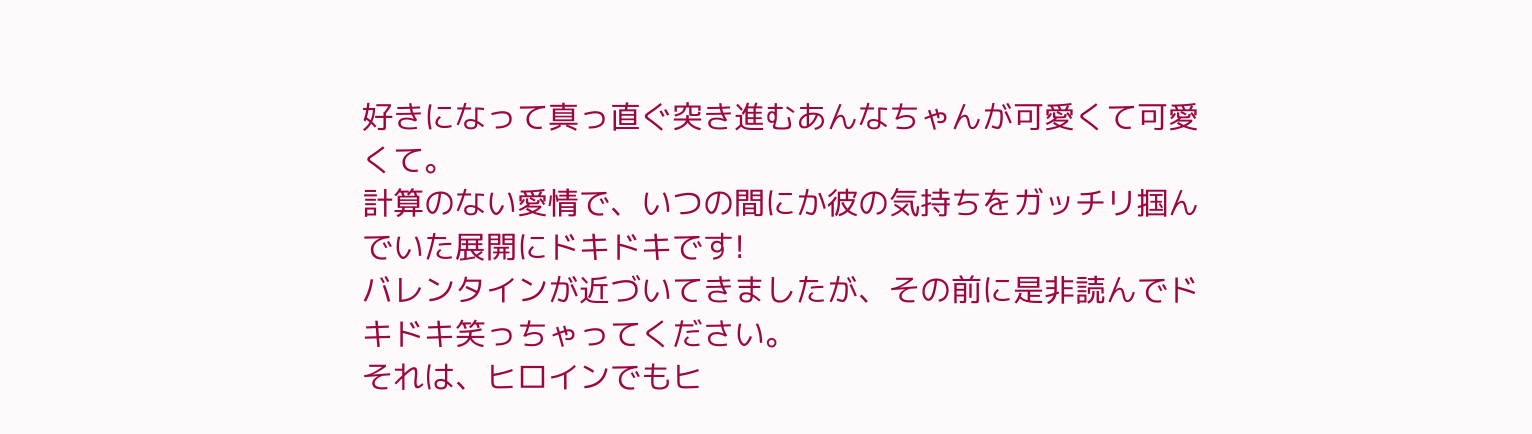好きになって真っ直ぐ突き進むあんなちゃんが可愛くて可愛くて。
計算のない愛情で、いつの間にか彼の気持ちをガッチリ掴んでいた展開にドキドキです!
バレンタインが近づいてきましたが、その前に是非読んでドキドキ笑っちゃってください。
それは、ヒロインでもヒ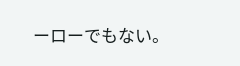ーローでもない。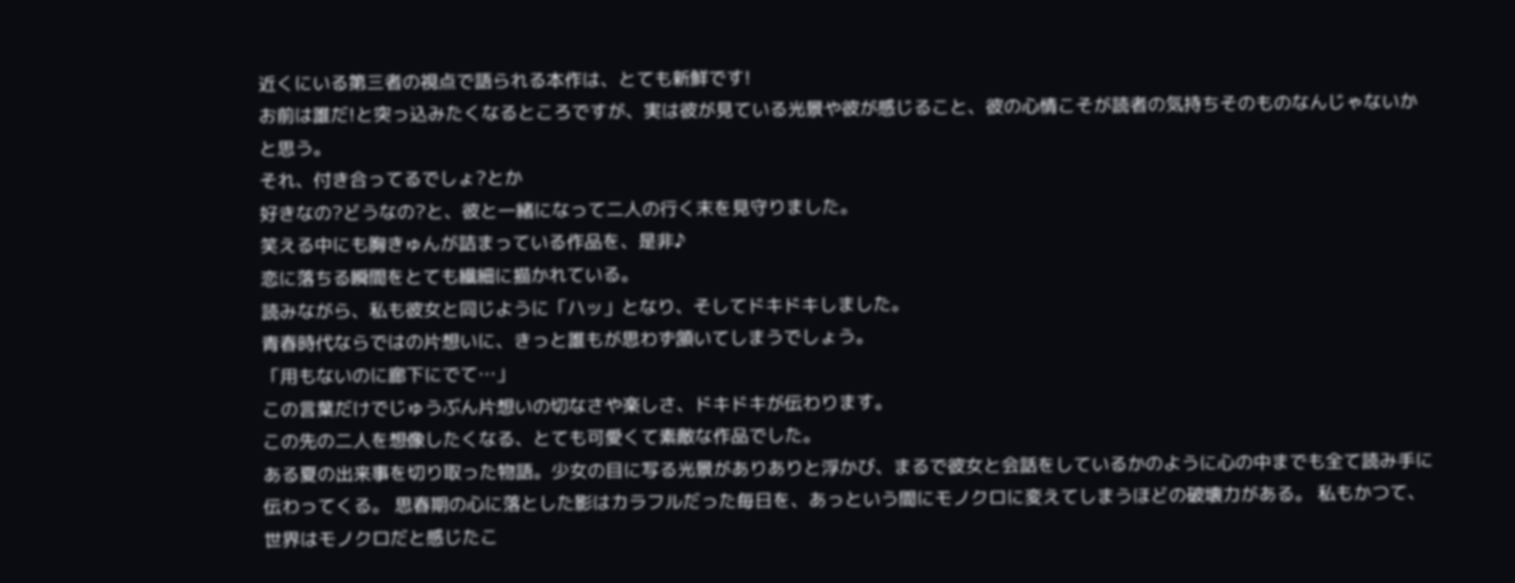近くにいる第三者の視点で語られる本作は、とても新鮮です!
お前は誰だ!と突っ込みたくなるところですが、実は彼が見ている光景や彼が感じること、彼の心情こそが読者の気持ちそのものなんじゃないかと思う。
それ、付き合ってるでしょ?とか
好きなの?どうなの?と、彼と一緒になって二人の行く末を見守りました。
笑える中にも胸きゅんが詰まっている作品を、是非♪
恋に落ちる瞬間をとても繊細に描かれている。
読みながら、私も彼女と同じように「ハッ」となり、そしてドキドキしました。
青春時代ならではの片想いに、きっと誰もが思わず頷いてしまうでしょう。
「用もないのに廊下にでて…」
この言葉だけでじゅうぶん片想いの切なさや楽しさ、ドキドキが伝わります。
この先の二人を想像したくなる、とても可愛くて素敵な作品でした。
ある夏の出来事を切り取った物語。少女の目に写る光景がありありと浮かび、まるで彼女と会話をしているかのように心の中までも全て読み手に伝わってくる。 思春期の心に落とした影はカラフルだった毎日を、あっという間にモノクロに変えてしまうほどの破壊力がある。 私もかつて、世界はモノクロだと感じたこ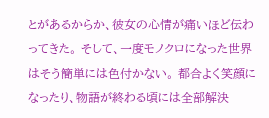とがあるからか、彼女の心情が痛いほど伝わってきた。 そして、一度モノクロになった世界はそう簡単には色付かない。 都合よく笑顔になったり、物語が終わる頃には全部解決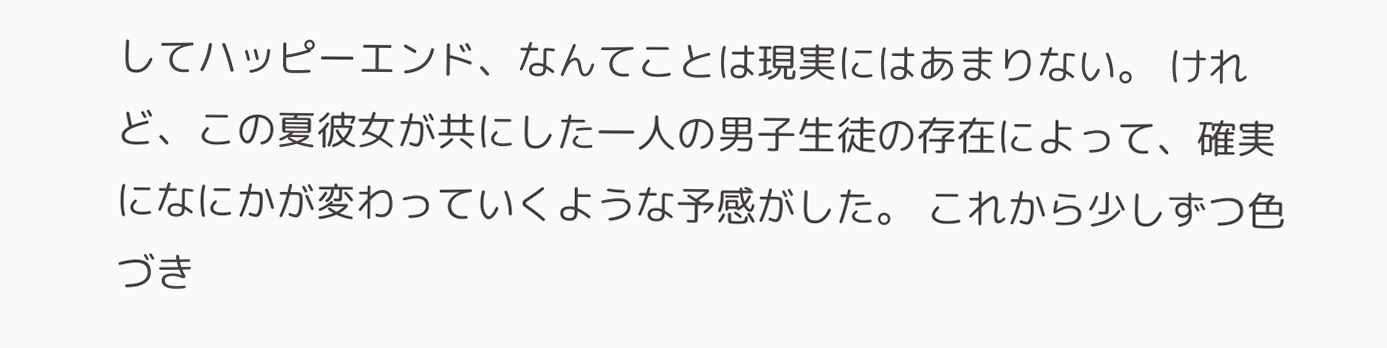してハッピーエンド、なんてことは現実にはあまりない。 けれど、この夏彼女が共にした一人の男子生徒の存在によって、確実になにかが変わっていくような予感がした。 これから少しずつ色づき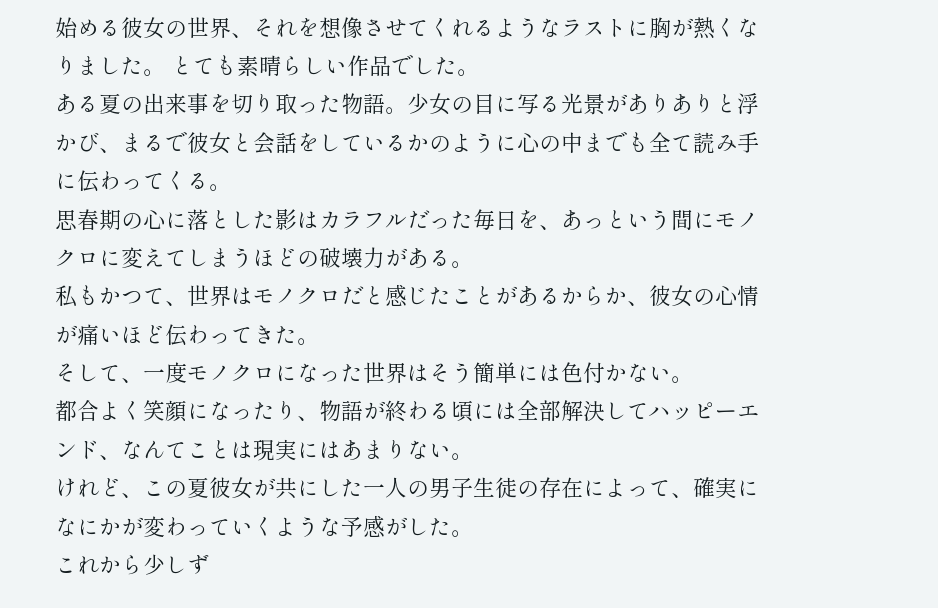始める彼女の世界、それを想像させてくれるようなラストに胸が熱くなりました。 とても素晴らしい作品でした。
ある夏の出来事を切り取った物語。少女の目に写る光景がありありと浮かび、まるで彼女と会話をしているかのように心の中までも全て読み手に伝わってくる。
思春期の心に落とした影はカラフルだった毎日を、あっという間にモノクロに変えてしまうほどの破壊力がある。
私もかつて、世界はモノクロだと感じたことがあるからか、彼女の心情が痛いほど伝わってきた。
そして、一度モノクロになった世界はそう簡単には色付かない。
都合よく笑顔になったり、物語が終わる頃には全部解決してハッピーエンド、なんてことは現実にはあまりない。
けれど、この夏彼女が共にした一人の男子生徒の存在によって、確実になにかが変わっていくような予感がした。
これから少しず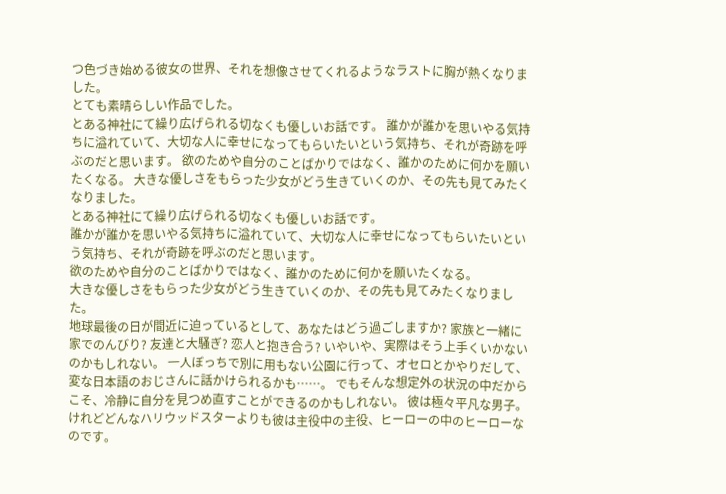つ色づき始める彼女の世界、それを想像させてくれるようなラストに胸が熱くなりました。
とても素晴らしい作品でした。
とある神社にて繰り広げられる切なくも優しいお話です。 誰かが誰かを思いやる気持ちに溢れていて、大切な人に幸せになってもらいたいという気持ち、それが奇跡を呼ぶのだと思います。 欲のためや自分のことばかりではなく、誰かのために何かを願いたくなる。 大きな優しさをもらった少女がどう生きていくのか、その先も見てみたくなりました。
とある神社にて繰り広げられる切なくも優しいお話です。
誰かが誰かを思いやる気持ちに溢れていて、大切な人に幸せになってもらいたいという気持ち、それが奇跡を呼ぶのだと思います。
欲のためや自分のことばかりではなく、誰かのために何かを願いたくなる。
大きな優しさをもらった少女がどう生きていくのか、その先も見てみたくなりました。
地球最後の日が間近に迫っているとして、あなたはどう過ごしますか? 家族と一緒に家でのんびり? 友達と大騒ぎ? 恋人と抱き合う? いやいや、実際はそう上手くいかないのかもしれない。 一人ぼっちで別に用もない公園に行って、オセロとかやりだして、変な日本語のおじさんに話かけられるかも……。 でもそんな想定外の状況の中だからこそ、冷静に自分を見つめ直すことができるのかもしれない。 彼は極々平凡な男子。けれどどんなハリウッドスターよりも彼は主役中の主役、ヒーローの中のヒーローなのです。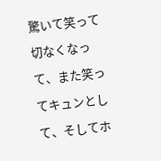驚いて笑って切なくなって、また笑ってキュンとして、そしてホ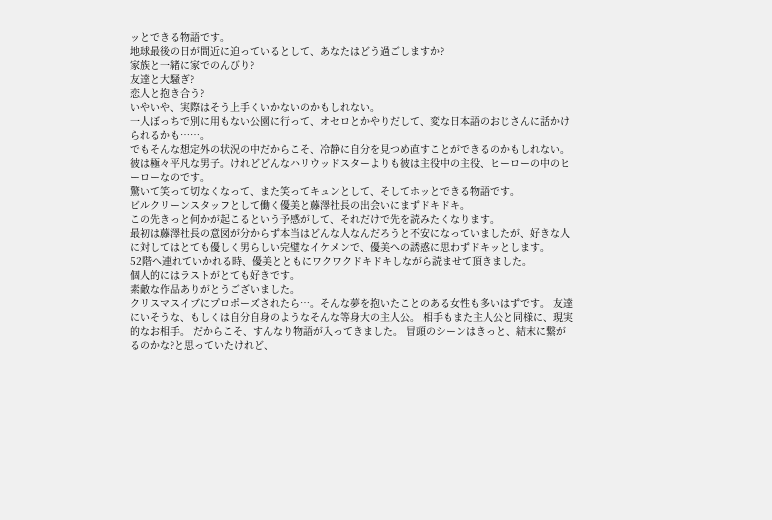ッとできる物語です。
地球最後の日が間近に迫っているとして、あなたはどう過ごしますか?
家族と一緒に家でのんびり?
友達と大騒ぎ?
恋人と抱き合う?
いやいや、実際はそう上手くいかないのかもしれない。
一人ぼっちで別に用もない公園に行って、オセロとかやりだして、変な日本語のおじさんに話かけられるかも……。
でもそんな想定外の状況の中だからこそ、冷静に自分を見つめ直すことができるのかもしれない。
彼は極々平凡な男子。けれどどんなハリウッドスターよりも彼は主役中の主役、ヒーローの中のヒーローなのです。
驚いて笑って切なくなって、また笑ってキュンとして、そしてホッとできる物語です。
ビルクリーンスタッフとして働く優美と藤澤社長の出会いにまずドキドキ。
この先きっと何かが起こるという予感がして、それだけで先を読みたくなります。
最初は藤澤社長の意図が分からず本当はどんな人なんだろうと不安になっていましたが、好きな人に対してはとても優しく男らしい完璧なイケメンで、優美への誘惑に思わずドキッとします。
52階へ連れていかれる時、優美とともにワクワクドキドキしながら読ませて頂きました。
個人的にはラストがとても好きです。
素敵な作品ありがとうございました。
クリスマスイブにプロポーズされたら…。そんな夢を抱いたことのある女性も多いはずです。 友達にいそうな、もしくは自分自身のようなそんな等身大の主人公。 相手もまた主人公と同様に、現実的なお相手。 だからこそ、すんなり物語が入ってきました。 冒頭のシーンはきっと、結末に繋がるのかな?と思っていたけれど、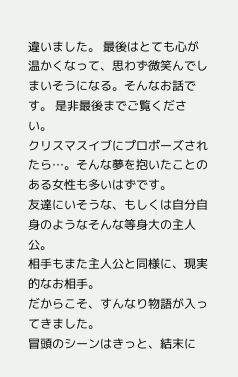違いました。 最後はとても心が温かくなって、思わず微笑んでしまいそうになる。そんなお話です。 是非最後までご覧ください。
クリスマスイブにプロポーズされたら…。そんな夢を抱いたことのある女性も多いはずです。
友達にいそうな、もしくは自分自身のようなそんな等身大の主人公。
相手もまた主人公と同様に、現実的なお相手。
だからこそ、すんなり物語が入ってきました。
冒頭のシーンはきっと、結末に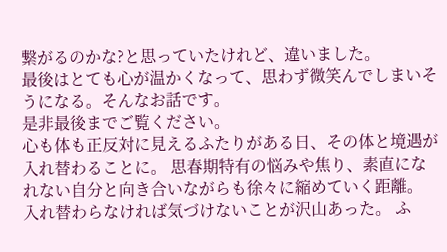繋がるのかな?と思っていたけれど、違いました。
最後はとても心が温かくなって、思わず微笑んでしまいそうになる。そんなお話です。
是非最後までご覧ください。
心も体も正反対に見えるふたりがある日、その体と境遇が入れ替わることに。 思春期特有の悩みや焦り、素直になれない自分と向き合いながらも徐々に縮めていく距離。 入れ替わらなければ気づけないことが沢山あった。 ふ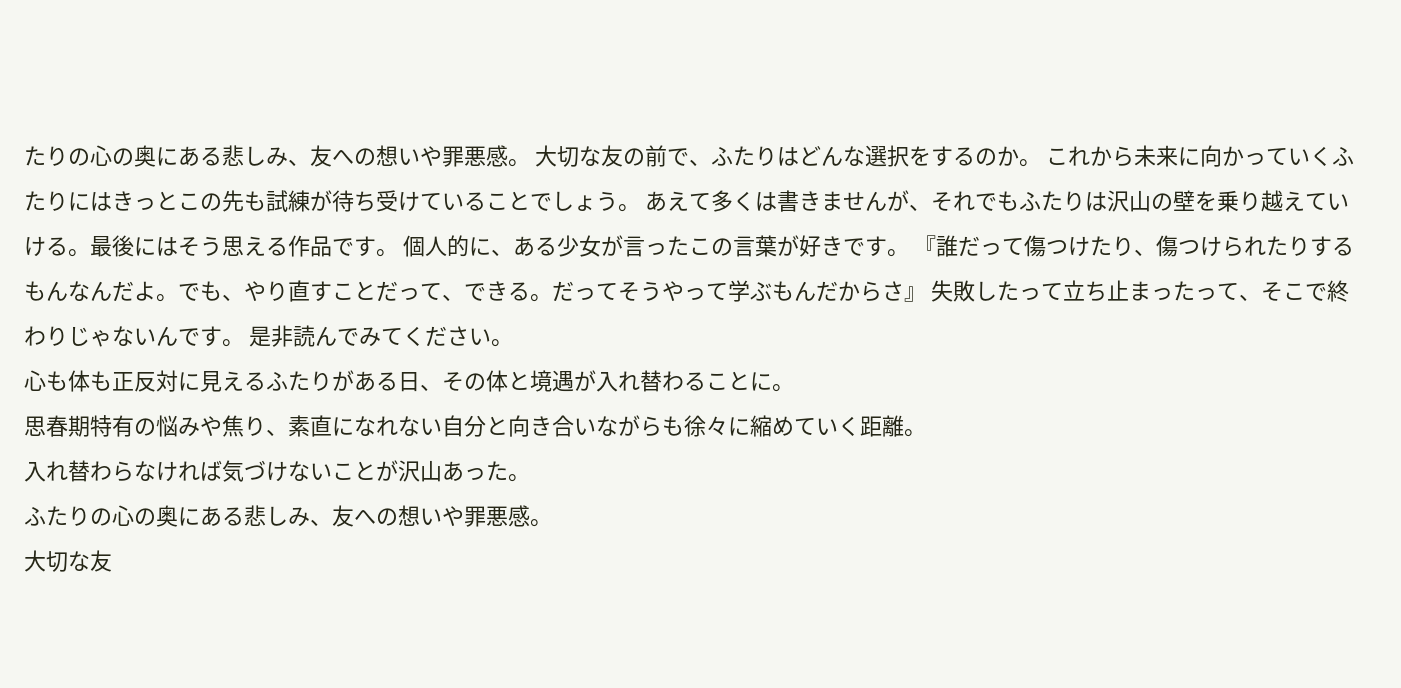たりの心の奥にある悲しみ、友への想いや罪悪感。 大切な友の前で、ふたりはどんな選択をするのか。 これから未来に向かっていくふたりにはきっとこの先も試練が待ち受けていることでしょう。 あえて多くは書きませんが、それでもふたりは沢山の壁を乗り越えていける。最後にはそう思える作品です。 個人的に、ある少女が言ったこの言葉が好きです。 『誰だって傷つけたり、傷つけられたりするもんなんだよ。でも、やり直すことだって、できる。だってそうやって学ぶもんだからさ』 失敗したって立ち止まったって、そこで終わりじゃないんです。 是非読んでみてください。
心も体も正反対に見えるふたりがある日、その体と境遇が入れ替わることに。
思春期特有の悩みや焦り、素直になれない自分と向き合いながらも徐々に縮めていく距離。
入れ替わらなければ気づけないことが沢山あった。
ふたりの心の奥にある悲しみ、友への想いや罪悪感。
大切な友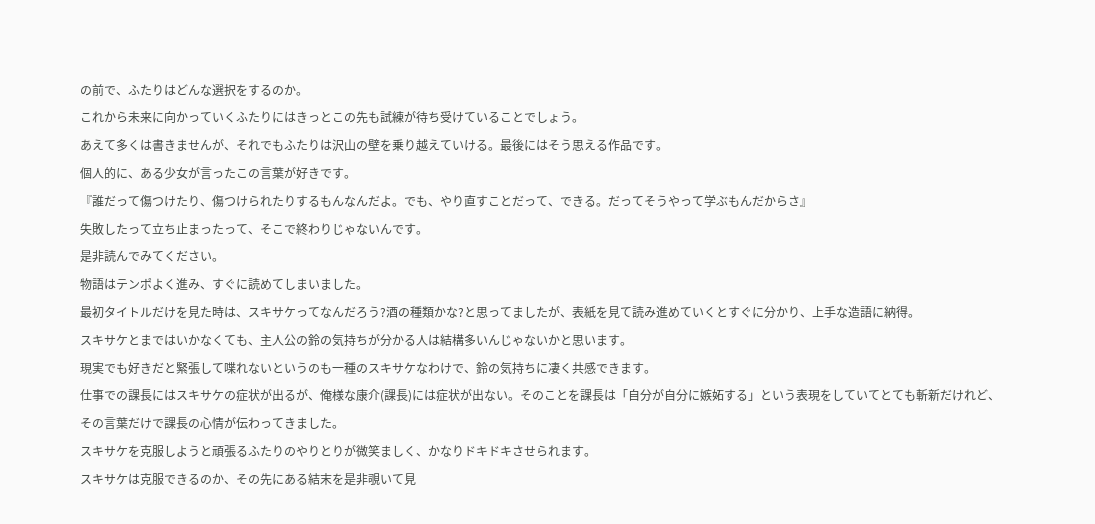の前で、ふたりはどんな選択をするのか。
これから未来に向かっていくふたりにはきっとこの先も試練が待ち受けていることでしょう。
あえて多くは書きませんが、それでもふたりは沢山の壁を乗り越えていける。最後にはそう思える作品です。
個人的に、ある少女が言ったこの言葉が好きです。
『誰だって傷つけたり、傷つけられたりするもんなんだよ。でも、やり直すことだって、できる。だってそうやって学ぶもんだからさ』
失敗したって立ち止まったって、そこで終わりじゃないんです。
是非読んでみてください。
物語はテンポよく進み、すぐに読めてしまいました。
最初タイトルだけを見た時は、スキサケってなんだろう?酒の種類かな?と思ってましたが、表紙を見て読み進めていくとすぐに分かり、上手な造語に納得。
スキサケとまではいかなくても、主人公の鈴の気持ちが分かる人は結構多いんじゃないかと思います。
現実でも好きだと緊張して喋れないというのも一種のスキサケなわけで、鈴の気持ちに凄く共感できます。
仕事での課長にはスキサケの症状が出るが、俺様な康介(課長)には症状が出ない。そのことを課長は「自分が自分に嫉妬する」という表現をしていてとても斬新だけれど、その言葉だけで課長の心情が伝わってきました。
スキサケを克服しようと頑張るふたりのやりとりが微笑ましく、かなりドキドキさせられます。
スキサケは克服できるのか、その先にある結末を是非覗いて見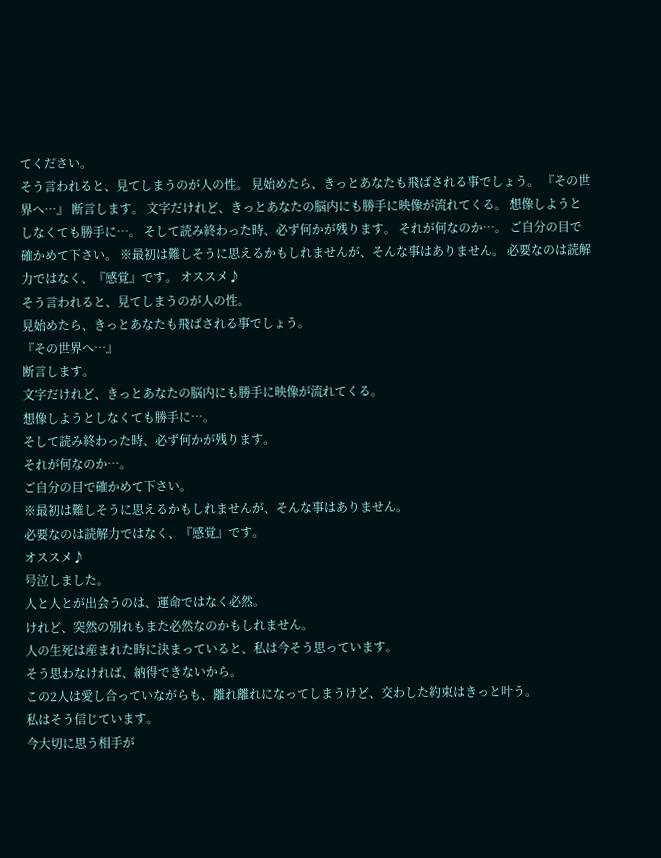てください。
そう言われると、見てしまうのが人の性。 見始めたら、きっとあなたも飛ばされる事でしょう。 『その世界へ…』 断言します。 文字だけれど、きっとあなたの脳内にも勝手に映像が流れてくる。 想像しようとしなくても勝手に…。 そして読み終わった時、必ず何かが残ります。 それが何なのか…。 ご自分の目で確かめて下さい。 ※最初は難しそうに思えるかもしれませんが、そんな事はありません。 必要なのは読解力ではなく、『感覚』です。 オススメ♪
そう言われると、見てしまうのが人の性。
見始めたら、きっとあなたも飛ばされる事でしょう。
『その世界へ…』
断言します。
文字だけれど、きっとあなたの脳内にも勝手に映像が流れてくる。
想像しようとしなくても勝手に…。
そして読み終わった時、必ず何かが残ります。
それが何なのか…。
ご自分の目で確かめて下さい。
※最初は難しそうに思えるかもしれませんが、そんな事はありません。
必要なのは読解力ではなく、『感覚』です。
オススメ♪
号泣しました。
人と人とが出会うのは、運命ではなく必然。
けれど、突然の別れもまた必然なのかもしれません。
人の生死は産まれた時に決まっていると、私は今そう思っています。
そう思わなければ、納得できないから。
この2人は愛し合っていながらも、離れ離れになってしまうけど、交わした約束はきっと叶う。
私はそう信じています。
今大切に思う相手が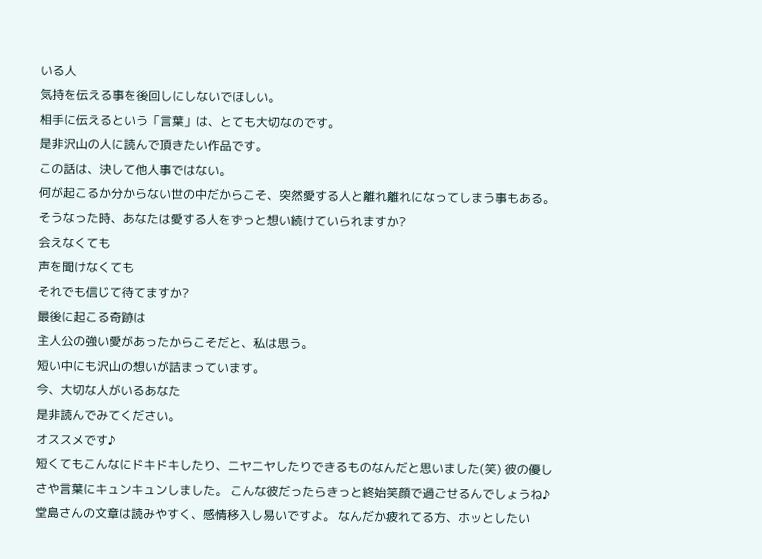いる人
気持を伝える事を後回しにしないでほしい。
相手に伝えるという「言葉」は、とても大切なのです。
是非沢山の人に読んで頂きたい作品です。
この話は、決して他人事ではない。
何が起こるか分からない世の中だからこそ、突然愛する人と離れ離れになってしまう事もある。
そうなった時、あなたは愛する人をずっと想い続けていられますか?
会えなくても
声を聞けなくても
それでも信じて待てますか?
最後に起こる奇跡は
主人公の強い愛があったからこそだと、私は思う。
短い中にも沢山の想いが詰まっています。
今、大切な人がいるあなた
是非読んでみてください。
オススメです♪
短くてもこんなにドキドキしたり、ニヤニヤしたりできるものなんだと思いました(笑) 彼の優しさや言葉にキュンキュンしました。 こんな彼だったらきっと終始笑顔で過ごせるんでしょうね♪ 堂島さんの文章は読みやすく、感情移入し易いですよ。 なんだか疲れてる方、ホッとしたい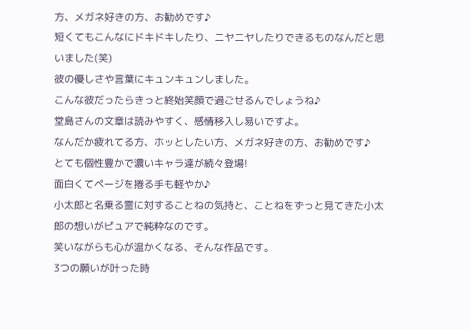方、メガネ好きの方、お勧めです♪
短くてもこんなにドキドキしたり、ニヤニヤしたりできるものなんだと思いました(笑)
彼の優しさや言葉にキュンキュンしました。
こんな彼だったらきっと終始笑顔で過ごせるんでしょうね♪
堂島さんの文章は読みやすく、感情移入し易いですよ。
なんだか疲れてる方、ホッとしたい方、メガネ好きの方、お勧めです♪
とても個性豊かで濃いキャラ達が続々登場!
面白くてページを捲る手も軽やか♪
小太郎と名乗る霊に対することねの気持と、ことねをずっと見てきた小太郎の想いがピュアで純粋なのです。
笑いながらも心が温かくなる、そんな作品です。
3つの願いが叶った時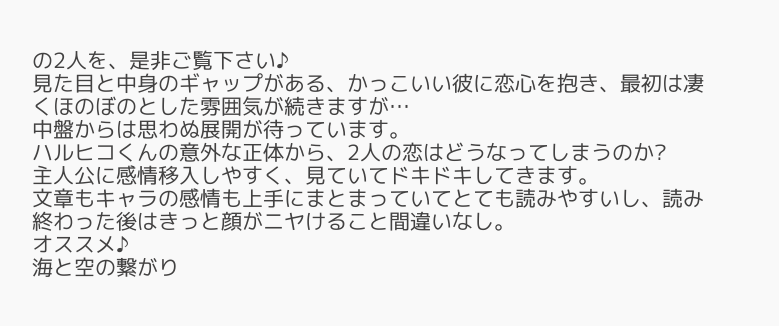の2人を、是非ご覧下さい♪
見た目と中身のギャップがある、かっこいい彼に恋心を抱き、最初は凄くほのぼのとした雰囲気が続きますが…
中盤からは思わぬ展開が待っています。
ハルヒコくんの意外な正体から、2人の恋はどうなってしまうのか?
主人公に感情移入しやすく、見ていてドキドキしてきます。
文章もキャラの感情も上手にまとまっていてとても読みやすいし、読み終わった後はきっと顔がニヤけること間違いなし。
オススメ♪
海と空の繋がり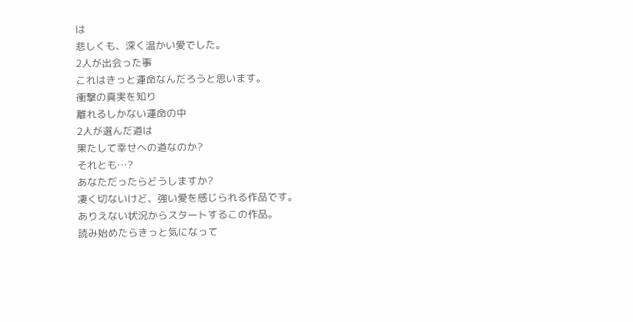は
悲しくも、深く温かい愛でした。
2人が出会った事
これはきっと運命なんだろうと思います。
衝撃の真実を知り
離れるしかない運命の中
2人が選んだ道は
果たして幸せへの道なのか?
それとも…?
あなただったらどうしますか?
凄く切ないけど、強い愛を感じられる作品です。
ありえない状況からスタートするこの作品。
読み始めたらきっと気になって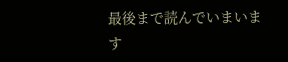最後まで読んでいまいます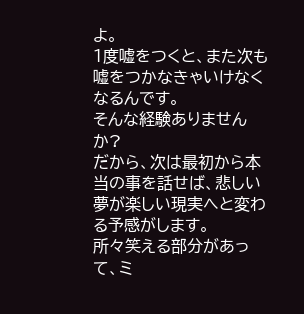よ。
1度嘘をつくと、また次も嘘をつかなきゃいけなくなるんです。
そんな経験ありませんか?
だから、次は最初から本当の事を話せば、悲しい夢が楽しい現実へと変わる予感がします。
所々笑える部分があって、ミ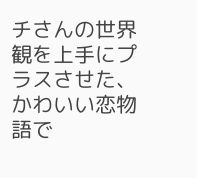チさんの世界観を上手にプラスさせた、かわいい恋物語で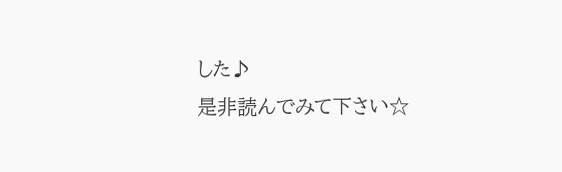した♪
是非読んでみて下さい☆